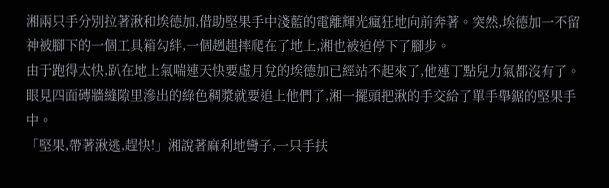湘兩只手分別拉著湫和埃德加,借助堅果手中淺藍的電離輝光瘋狂地向前奔著。突然,埃德加一不留神被腳下的一個工具箱勾絆,一個趔趄摔爬在了地上,湘也被迫停下了腳步。
由于跑得太快,趴在地上氣喘連天快要虛月兌的埃德加已經站不起來了,他連丁點兒力氣都沒有了。
眼見四面磚牆縫隙里滲出的綠色稠漿就要追上他們了,湘一擺頭把湫的手交給了單手舉鋸的堅果手中。
「堅果,帶著湫逃,趕快!」湘說著麻利地彎子,一只手扶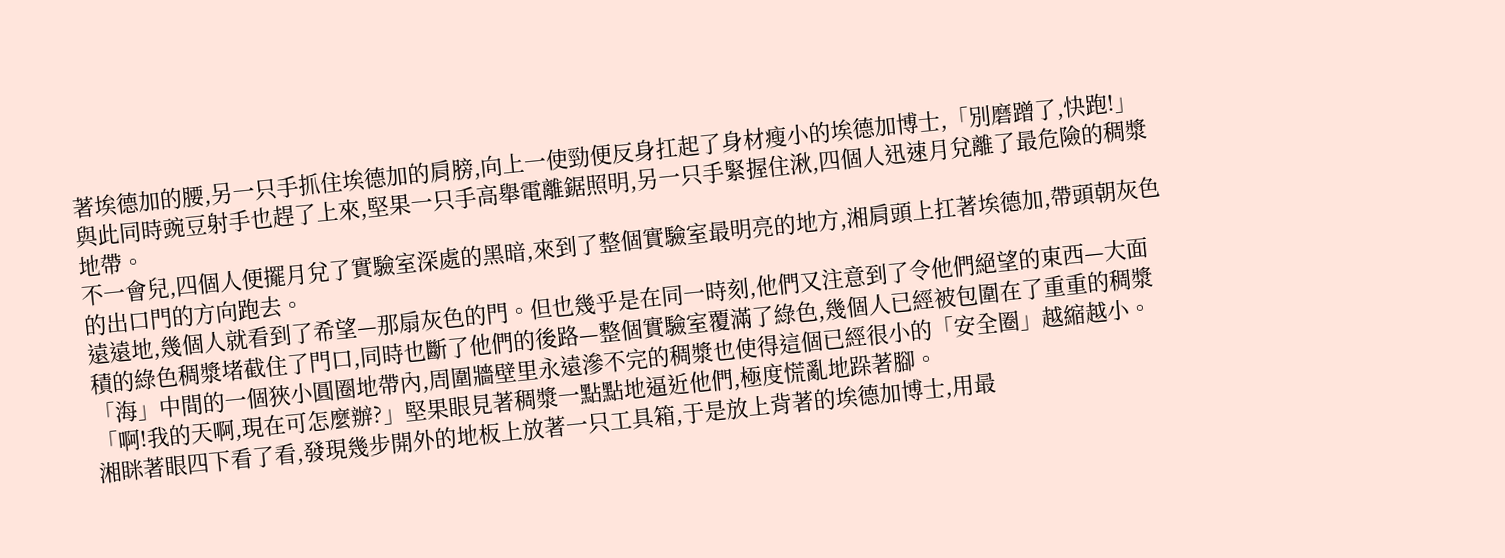著埃德加的腰,另一只手抓住埃德加的肩膀,向上一使勁便反身扛起了身材瘦小的埃德加博士,「別磨蹭了,快跑!」
與此同時豌豆射手也趕了上來,堅果一只手高舉電離鋸照明,另一只手緊握住湫,四個人迅速月兌離了最危險的稠漿地帶。
不一會兒,四個人便擺月兌了實驗室深處的黑暗,來到了整個實驗室最明亮的地方,湘肩頭上扛著埃德加,帶頭朝灰色的出口門的方向跑去。
遠遠地,幾個人就看到了希望—那扇灰色的門。但也幾乎是在同一時刻,他們又注意到了令他們絕望的東西—大面積的綠色稠漿堵截住了門口,同時也斷了他們的後路—整個實驗室覆滿了綠色,幾個人已經被包圍在了重重的稠漿「海」中間的一個狹小圓圈地帶內,周圍牆壁里永遠滲不完的稠漿也使得這個已經很小的「安全圈」越縮越小。
「啊!我的天啊,現在可怎麼辦?」堅果眼見著稠漿一點點地逼近他們,極度慌亂地跺著腳。
湘眯著眼四下看了看,發現幾步開外的地板上放著一只工具箱,于是放上背著的埃德加博士,用最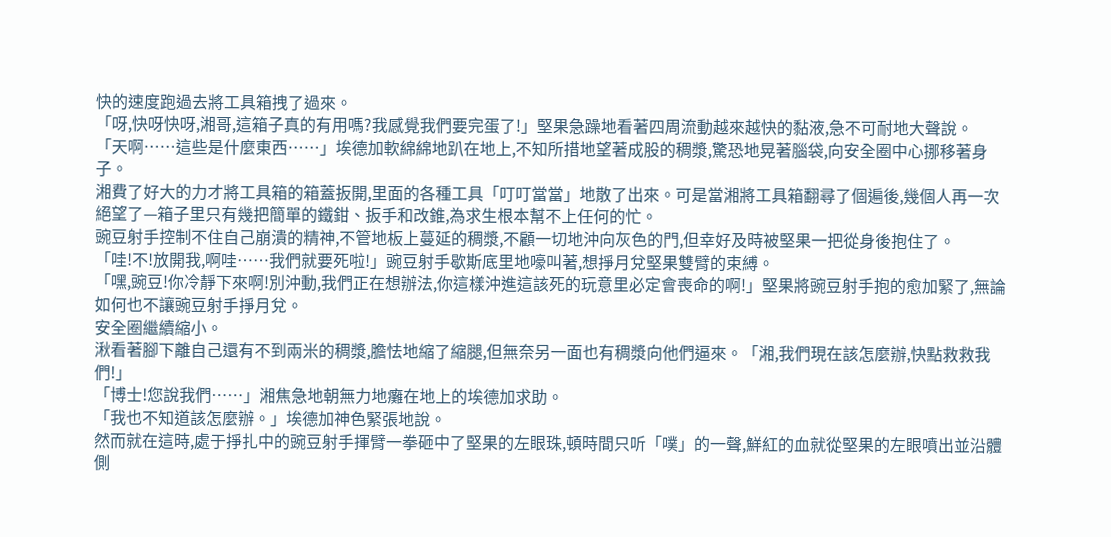快的速度跑過去將工具箱拽了過來。
「呀,快呀快呀,湘哥,這箱子真的有用嗎?我感覺我們要完蛋了!」堅果急躁地看著四周流動越來越快的黏液,急不可耐地大聲說。
「天啊……這些是什麼東西……」埃德加軟綿綿地趴在地上,不知所措地望著成股的稠漿,驚恐地晃著腦袋,向安全圈中心挪移著身子。
湘費了好大的力才將工具箱的箱蓋扳開,里面的各種工具「叮叮當當」地散了出來。可是當湘將工具箱翻尋了個遍後,幾個人再一次絕望了—箱子里只有幾把簡單的鐵鉗、扳手和改錐,為求生根本幫不上任何的忙。
豌豆射手控制不住自己崩潰的精神,不管地板上蔓延的稠漿,不顧一切地沖向灰色的門,但幸好及時被堅果一把從身後抱住了。
「哇!不!放開我,啊哇……我們就要死啦!」豌豆射手歇斯底里地嚎叫著,想掙月兌堅果雙臂的束縛。
「嘿,豌豆!你冷靜下來啊!別沖動,我們正在想辦法,你這樣沖進這該死的玩意里必定會喪命的啊!」堅果將豌豆射手抱的愈加緊了,無論如何也不讓豌豆射手掙月兌。
安全圈繼續縮小。
湫看著腳下離自己還有不到兩米的稠漿,膽怯地縮了縮腿,但無奈另一面也有稠漿向他們逼來。「湘,我們現在該怎麼辦,快點救救我們!」
「博士!您說我們……」湘焦急地朝無力地癱在地上的埃德加求助。
「我也不知道該怎麼辦。」埃德加神色緊張地說。
然而就在這時,處于掙扎中的豌豆射手揮臂一拳砸中了堅果的左眼珠,頓時間只听「噗」的一聲,鮮紅的血就從堅果的左眼噴出並沿體側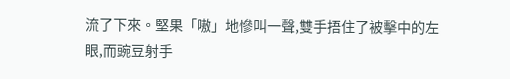流了下來。堅果「嗷」地慘叫一聲,雙手捂住了被擊中的左眼,而豌豆射手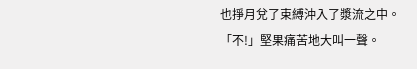也掙月兌了束縛沖入了漿流之中。
「不!」堅果痛苦地大叫一聲。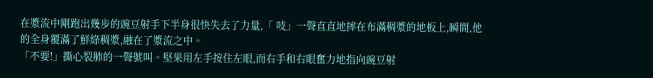在漿流中剛跑出幾步的豌豆射手下半身很快失去了力量,「 吱」一聲直直地摔在布滿稠漿的地板上,瞬間,他的全身覆滿了鮮綠稠漿,融在了漿流之中。
「不要!」撕心裂肺的一聲號叫。堅果用左手按住左眼,而右手和右眼奮力地指向豌豆射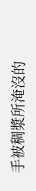手被稠漿所淹沒的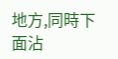地方,同時下面沾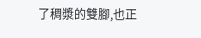了稠漿的雙腳,也正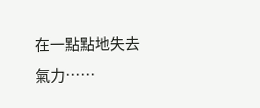在一點點地失去氣力……